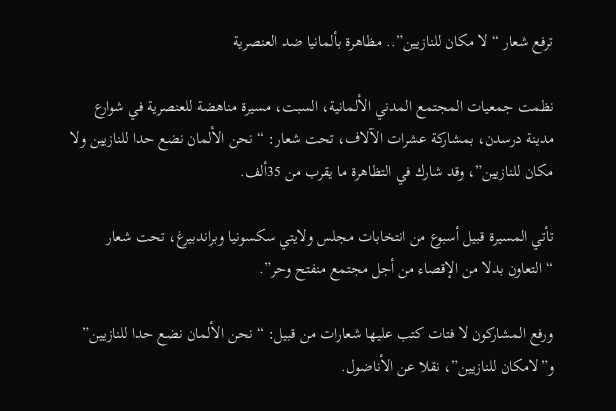ترفع شعار “لا مكان للنازيين”.. مظاهرة بألمانيا ضد العنصرية

نظمت جمعيات المجتمع المدني الألمانية، السبت، مسيرة مناهضة للعنصرية في شوارع مدينة درسدن، بمشاركة عشرات الآلاف، تحت شعار: “نحن الألمان نضع حدا للنازيين ولا مكان للنازيين”، وقد شارك في التظاهرة ما يقرب من 35ألف.

تأتي المسيرة قبيل أسبوع من انتخابات مجلس ولايتي سكسونيا وبراندبيرغ، تحت شعار “التعاون بدلا من الإقصاء من أجل مجتمع منفتح وحر”.

ورفع المشاركون لا فتات كتب عليها شعارات من قبيل: “نحن الألمان نضع حدا للنازيين” و”لامكان للنازيين”، نقلا عن الأناضول.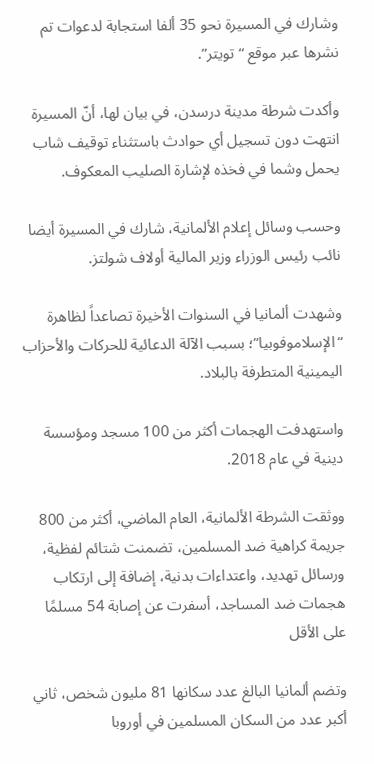وشارك في المسيرة نحو 35 ألفا استجابة لدعوات تم نشرها عبر موقع “تويتر”.

وأكدت شرطة مدينة درسدن، في بيان لها، أنّ المسيرة انتهت دون تسجيل أي حوادث باستثناء توقيف شاب يحمل وشما في فخذه لإشارة الصليب المعكوف.

وحسب وسائل إعلام الألمانية، شارك في المسيرة أيضا نائب رئيس الوزراء وزير المالية أولاف شولتز.

وشهدت ألمانيا في السنوات الأخيرة تصاعداً لظاهرة “الإسلاموفوبيا”؛ بسبب الآلة الدعائية للحركات والأحزاب اليمينية المتطرفة بالبلاد.

واستهدفت الهجمات أكثر من 100 مسجد ومؤسسة دينية في عام 2018.

ووثقت الشرطة الألمانية، العام الماضي، أكثر من 800 جريمة كراهية ضد المسلمين، تضمنت شتائم لفظية، ورسائل تهديد، واعتداءات بدنية، إضافة إلى ارتكاب هجمات ضد المساجد، أسفرت عن إصابة 54 مسلمًا على الأقل

وتضم ألمانيا البالغ عدد سكانها 81 مليون شخص، ثاني أكبر عدد من السكان المسلمين في أوروبا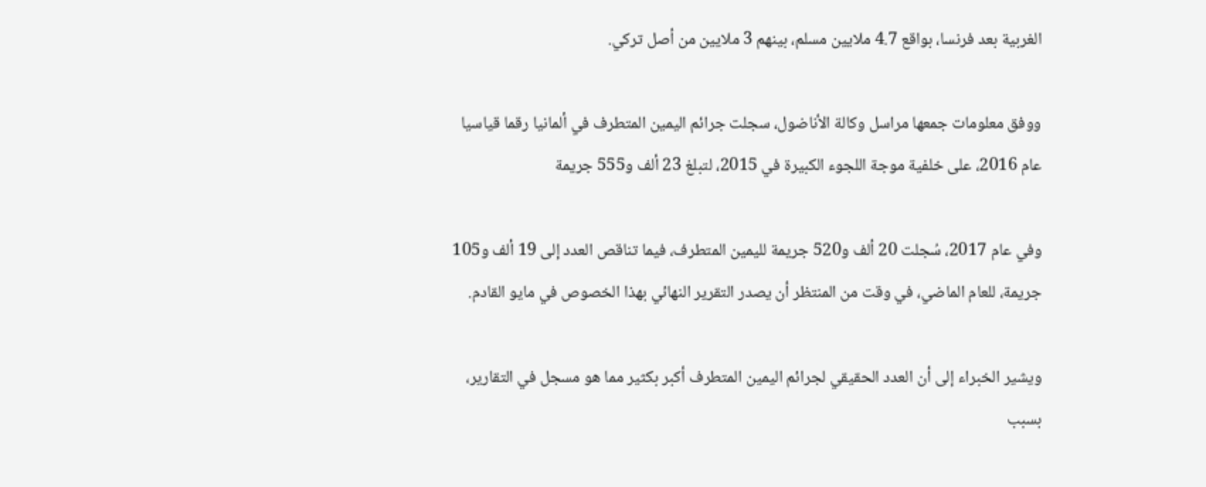الغربية بعد فرنسا، بواقع 4.7 ملايين مسلم، بينهم 3 ملايين من أصل تركي.

ووفق معلومات جمعها مراسل وكالة الأناضول، سجلت جرائم اليمين المتطرف في ألمانيا رقما قياسيا عام 2016، على خلفية موجة اللجوء الكبيرة في 2015، لتبلغ 23 ألف و555 جريمة

وفي عام 2017، سُجلت 20 ألف و520 جريمة لليمين المتطرف، فيما تناقص العدد إلى 19 ألف و105 جريمة، للعام الماضي، في وقت من المنتظر أن يصدر التقرير النهائي بهذا الخصوص في مايو القادم.

ويشير الخبراء إلى أن العدد الحقيقي لجرائم اليمين المتطرف أكبر بكثير مما هو مسجل في التقارير، بسبب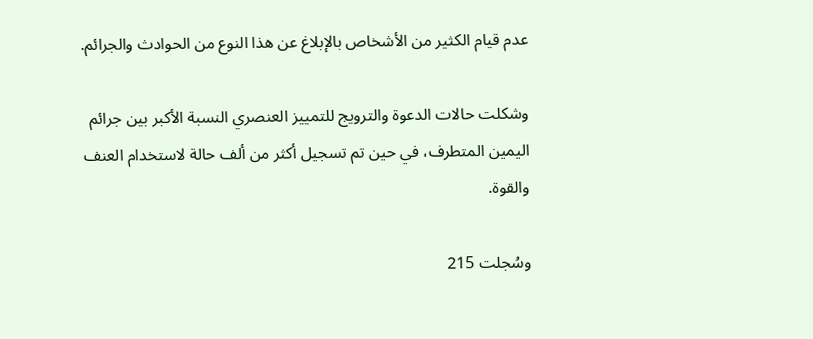عدم قيام الكثير من الأشخاص بالإبلاغ عن هذا النوع من الحوادث والجرائم.

وشكلت حالات الدعوة والترويج للتمييز العنصري النسبة الأكبر بين جرائم اليمين المتطرف، في حين تم تسجيل أكثر من ألف حالة لاستخدام العنف والقوة.

وسُجلت 215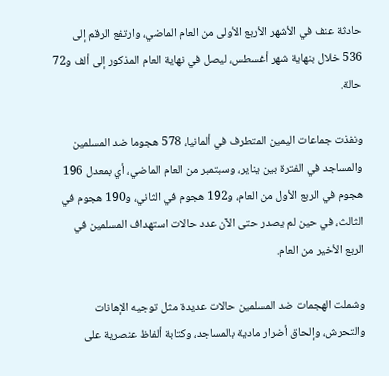حادثة عنف في الأشهر الأربع الأولى من العام الماضي، وارتفع الرقم إلى 536 خلال بنهاية شهر أغسطس، ليصل في نهاية العام المذكور إلى ألف و72 حالة.

ونفذت جماعات اليمين المتطرف في ألمانيا، 578 هجوما ضد المسلمين والمساجد في الفترة بين يناير، وسبتمبر من العام الماضي، أي بمعدل 196 هجوم في الربع الأول من العام، و192 هجوم في الثاني، و190 هجوم في الثالث، في حين لم يصدر حتى الآن عدد حالات استهداف المسلمين في الربع الأخير من العام.

وشملت الهجمات ضد المسلمين حالات عديدة مثل توجيه الإهانات والتحرش، وإلحاق أضرار مادية بالمساجد، وكتابة ألفاظ عنصرية على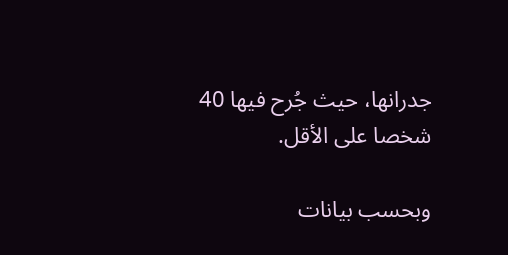جدرانها، حيث جُرح فيها 40 شخصا على الأقل.

وبحسب بيانات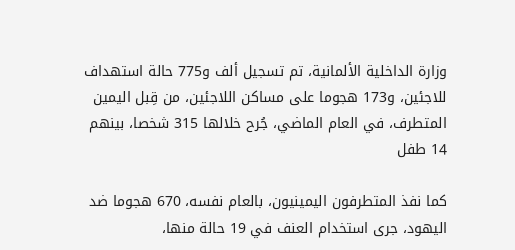وزارة الداخلية الألمانية، تم تسجيل ألف و775 حالة استهداف للاجئين، و173 هجوما على مساكن اللاجئين، من قِبل اليمين المتطرف، في العام الماضي، جُرح خلالها 315 شخصا، بينهم 14 طفل

كما نفذ المتطرفون اليمينيون، بالعام نفسه، 670 هجوما ضد اليهود، جرى استخدام العنف في 19 حالة منها،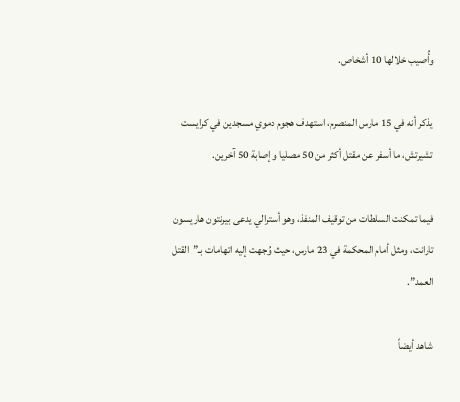وأُصيب خلالها 10 أشخاص.

يذكر أنه في 15 مارس المنصرم، استهدف هجوم دموي مسجدين في كرايست تشيرتش، ما أسفر عن مقتل أكثر من 50 مصليا وإصابة 50 آخرين.

فيما تمكنت السلطات من توقيف المنفذ، وهو أسترالي يدعى بيرنتون هاريسون تارانت، ومثل أمام المحكمة في 23 مارس، حيث وُجهت إليه اتهامات بـ”القتل العمد”.

شاهد أيضاً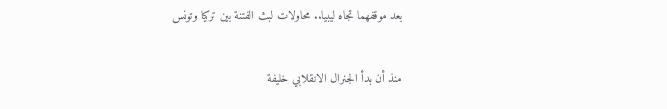بعد موقفهما تجاه ليبيا.. محاولات لبث الفتنة بين تركيا وتونس

منذ أن بدأ الجنرال الانقلابي خليفة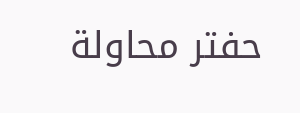حفتر محاولة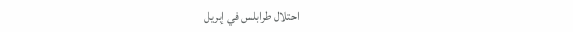احتلال طرابلس في إبريل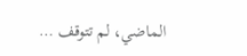الماضي، لم تتوقف …